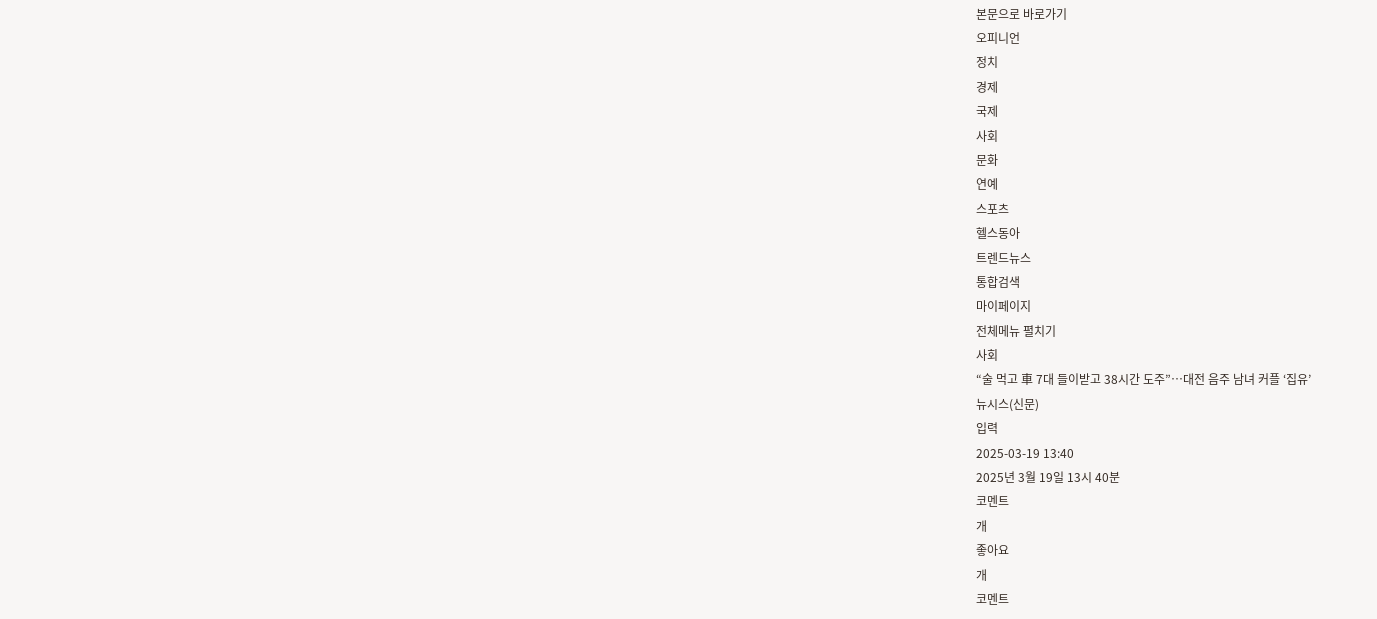본문으로 바로가기
오피니언
정치
경제
국제
사회
문화
연예
스포츠
헬스동아
트렌드뉴스
통합검색
마이페이지
전체메뉴 펼치기
사회
“술 먹고 車 7대 들이받고 38시간 도주”…대전 음주 남녀 커플 ‘집유’
뉴시스(신문)
입력
2025-03-19 13:40
2025년 3월 19일 13시 40분
코멘트
개
좋아요
개
코멘트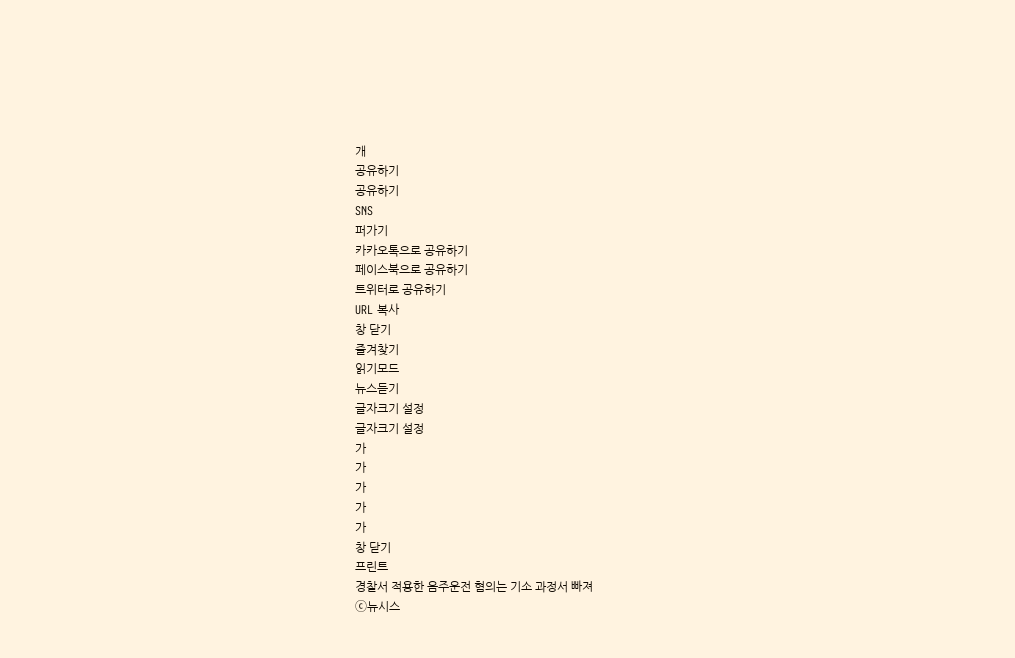개
공유하기
공유하기
SNS
퍼가기
카카오톡으로 공유하기
페이스북으로 공유하기
트위터로 공유하기
URL 복사
창 닫기
즐겨찾기
읽기모드
뉴스듣기
글자크기 설정
글자크기 설정
가
가
가
가
가
창 닫기
프린트
경찰서 적용한 음주운전 혐의는 기소 과정서 빠져
ⓒ뉴시스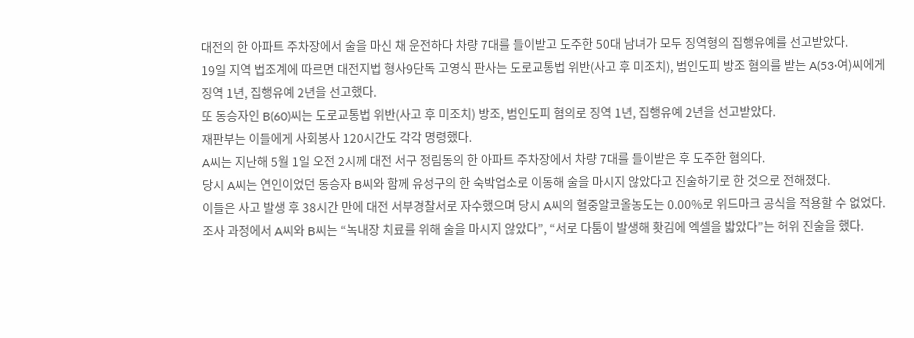대전의 한 아파트 주차장에서 술을 마신 채 운전하다 차량 7대를 들이받고 도주한 50대 남녀가 모두 징역형의 집행유예를 선고받았다.
19일 지역 법조계에 따르면 대전지법 형사9단독 고영식 판사는 도로교통법 위반(사고 후 미조치), 범인도피 방조 혐의를 받는 A(53·여)씨에게 징역 1년, 집행유예 2년을 선고했다.
또 동승자인 B(60)씨는 도로교통법 위반(사고 후 미조치) 방조, 범인도피 혐의로 징역 1년, 집행유예 2년을 선고받았다.
재판부는 이들에게 사회봉사 120시간도 각각 명령했다.
A씨는 지난해 5월 1일 오전 2시께 대전 서구 정림동의 한 아파트 주차장에서 차량 7대를 들이받은 후 도주한 혐의다.
당시 A씨는 연인이었던 동승자 B씨와 함께 유성구의 한 숙박업소로 이동해 술을 마시지 않았다고 진술하기로 한 것으로 전해졌다.
이들은 사고 발생 후 38시간 만에 대전 서부경찰서로 자수했으며 당시 A씨의 혈중알코올농도는 0.00%로 위드마크 공식을 적용할 수 없었다.
조사 과정에서 A씨와 B씨는 “녹내장 치료를 위해 술을 마시지 않았다”, “서로 다툼이 발생해 홧김에 엑셀을 밟았다”는 허위 진술을 했다.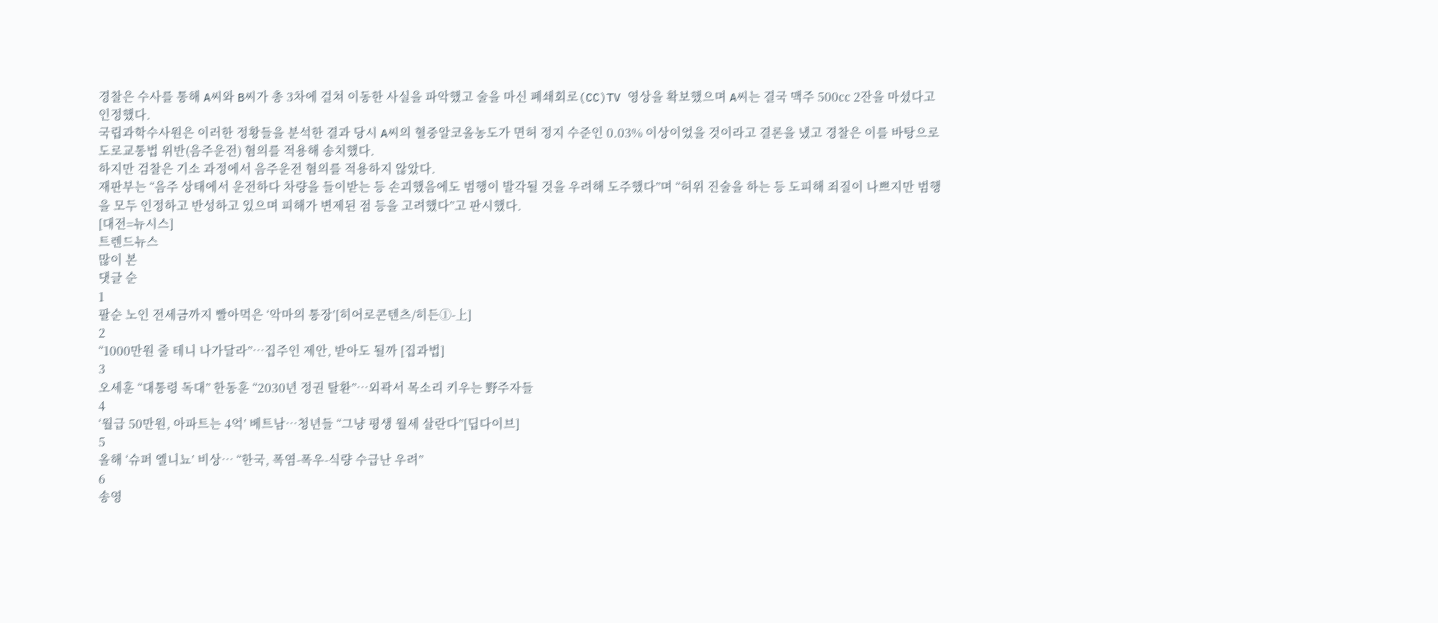경찰은 수사를 통해 A씨와 B씨가 총 3차에 걸쳐 이동한 사실을 파악했고 술을 마신 폐쇄회로(CC)TV 영상을 확보했으며 A씨는 결국 맥주 500㏄ 2잔을 마셨다고 인정했다.
국립과학수사원은 이러한 정황들을 분석한 결과 당시 A씨의 혈중알코올농도가 면허 정지 수준인 0.03% 이상이었을 것이라고 결론을 냈고 경찰은 이를 바탕으로 도로교통법 위반(음주운전) 혐의를 적용해 송치했다.
하지만 검찰은 기소 과정에서 음주운전 혐의를 적용하지 않았다.
재판부는 “음주 상태에서 운전하다 차량을 들이받는 등 손괴했음에도 범행이 발각될 것을 우려해 도주했다”며 “허위 진술을 하는 등 도피해 죄질이 나쁘지만 범행을 모두 인정하고 반성하고 있으며 피해가 변제된 점 등을 고려했다”고 판시했다.
[대전=뉴시스]
트렌드뉴스
많이 본
댓글 순
1
팔순 노인 전세금까지 빨아먹은 ‘악마의 통장’[히어로콘텐츠/히든①-上]
2
“1000만원 줄 테니 나가달라”…집주인 제안, 받아도 될까 [집과법]
3
오세훈 “대통령 독대” 한동훈 “2030년 정권 탈환”…외곽서 목소리 키우는 野주자들
4
‘월급 50만원, 아파트는 4억’ 베트남…청년들 “그냥 평생 월세 살란다”[딥다이브]
5
올해 ‘슈퍼 엘니뇨’ 비상… “한국, 폭염-폭우-식량 수급난 우려”
6
송영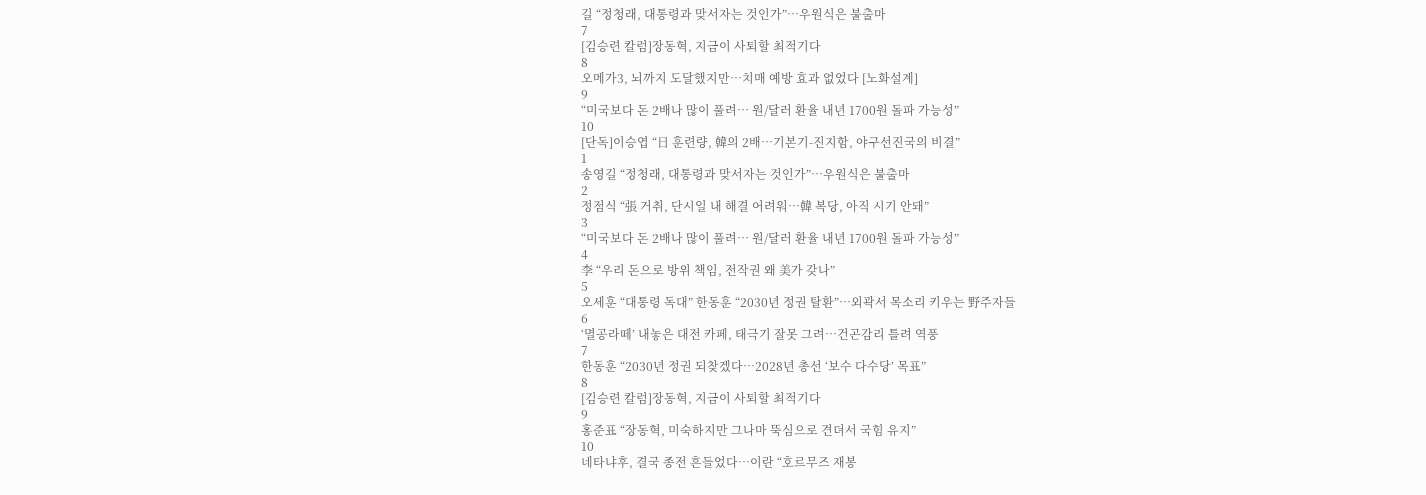길 “정청래, 대통령과 맞서자는 것인가”…우원식은 불출마
7
[김승련 칼럼]장동혁, 지금이 사퇴할 최적기다
8
오메가3, 뇌까지 도달했지만…치매 예방 효과 없었다 [노화설계]
9
“미국보다 돈 2배나 많이 풀려… 원/달러 환율 내년 1700원 돌파 가능성”
10
[단독]이승엽 “日 훈련량, 韓의 2배…기본기-진지함, 야구선진국의 비결”
1
송영길 “정청래, 대통령과 맞서자는 것인가”…우원식은 불출마
2
정점식 “張 거취, 단시일 내 해결 어려워…韓 복당, 아직 시기 안돼”
3
“미국보다 돈 2배나 많이 풀려… 원/달러 환율 내년 1700원 돌파 가능성”
4
李 “우리 돈으로 방위 책임, 전작권 왜 美가 갖나”
5
오세훈 “대통령 독대” 한동훈 “2030년 정권 탈환”…외곽서 목소리 키우는 野주자들
6
‘멸공라떼’ 내놓은 대전 카페, 태극기 잘못 그려…건곤감리 틀려 역풍
7
한동훈 “2030년 정권 되찾겠다…2028년 총선 ‘보수 다수당’ 목표”
8
[김승련 칼럼]장동혁, 지금이 사퇴할 최적기다
9
홍준표 “장동혁, 미숙하지만 그나마 뚝심으로 견뎌서 국힘 유지”
10
네타냐후, 결국 종전 흔들었다…이란 “호르무즈 재봉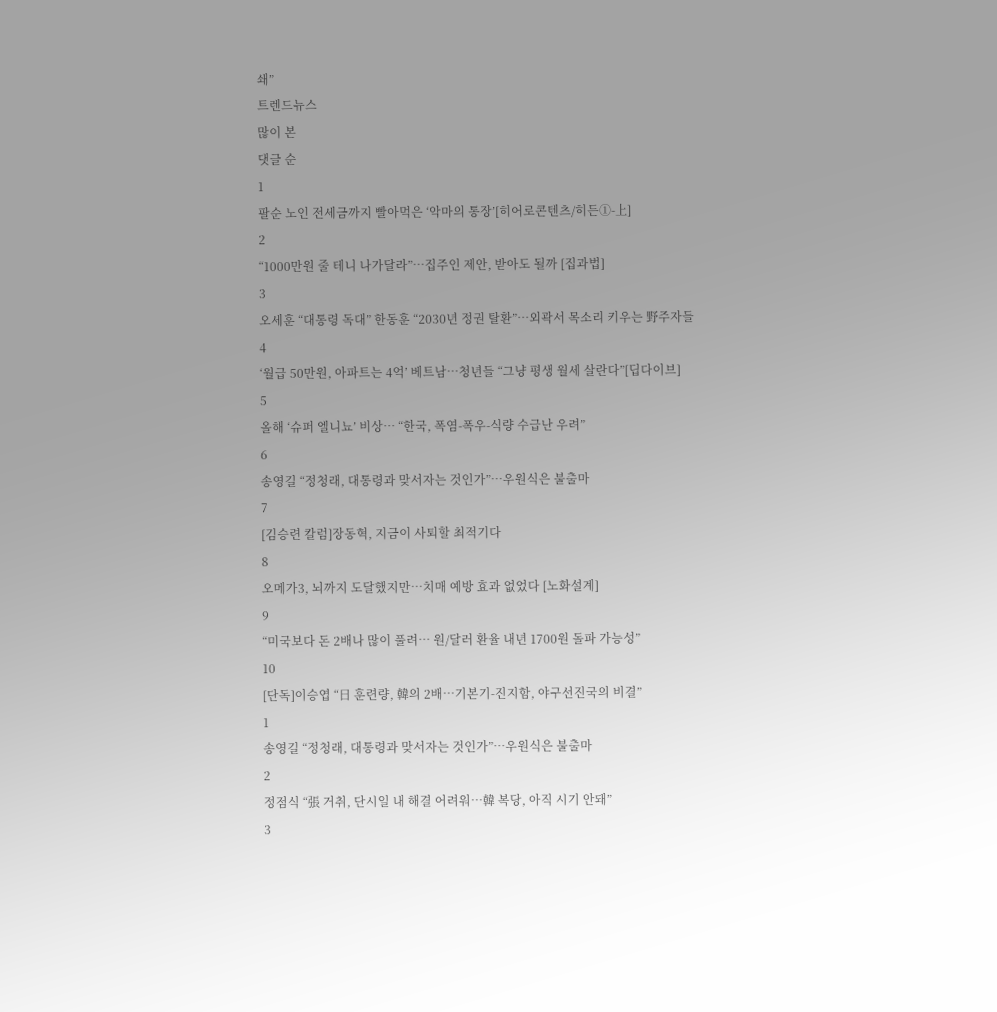쇄”
트렌드뉴스
많이 본
댓글 순
1
팔순 노인 전세금까지 빨아먹은 ‘악마의 통장’[히어로콘텐츠/히든①-上]
2
“1000만원 줄 테니 나가달라”…집주인 제안, 받아도 될까 [집과법]
3
오세훈 “대통령 독대” 한동훈 “2030년 정권 탈환”…외곽서 목소리 키우는 野주자들
4
‘월급 50만원, 아파트는 4억’ 베트남…청년들 “그냥 평생 월세 살란다”[딥다이브]
5
올해 ‘슈퍼 엘니뇨’ 비상… “한국, 폭염-폭우-식량 수급난 우려”
6
송영길 “정청래, 대통령과 맞서자는 것인가”…우원식은 불출마
7
[김승련 칼럼]장동혁, 지금이 사퇴할 최적기다
8
오메가3, 뇌까지 도달했지만…치매 예방 효과 없었다 [노화설계]
9
“미국보다 돈 2배나 많이 풀려… 원/달러 환율 내년 1700원 돌파 가능성”
10
[단독]이승엽 “日 훈련량, 韓의 2배…기본기-진지함, 야구선진국의 비결”
1
송영길 “정청래, 대통령과 맞서자는 것인가”…우원식은 불출마
2
정점식 “張 거취, 단시일 내 해결 어려워…韓 복당, 아직 시기 안돼”
3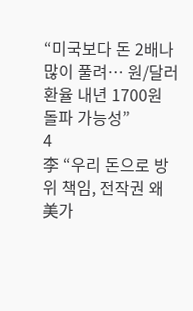“미국보다 돈 2배나 많이 풀려… 원/달러 환율 내년 1700원 돌파 가능성”
4
李 “우리 돈으로 방위 책임, 전작권 왜 美가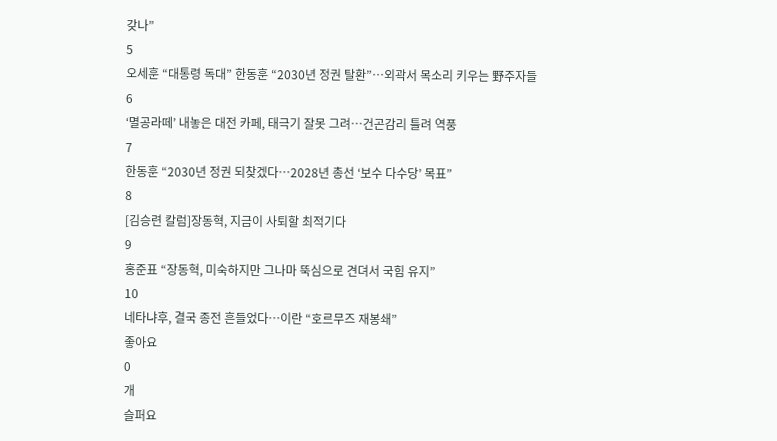갖나”
5
오세훈 “대통령 독대” 한동훈 “2030년 정권 탈환”…외곽서 목소리 키우는 野주자들
6
‘멸공라떼’ 내놓은 대전 카페, 태극기 잘못 그려…건곤감리 틀려 역풍
7
한동훈 “2030년 정권 되찾겠다…2028년 총선 ‘보수 다수당’ 목표”
8
[김승련 칼럼]장동혁, 지금이 사퇴할 최적기다
9
홍준표 “장동혁, 미숙하지만 그나마 뚝심으로 견뎌서 국힘 유지”
10
네타냐후, 결국 종전 흔들었다…이란 “호르무즈 재봉쇄”
좋아요
0
개
슬퍼요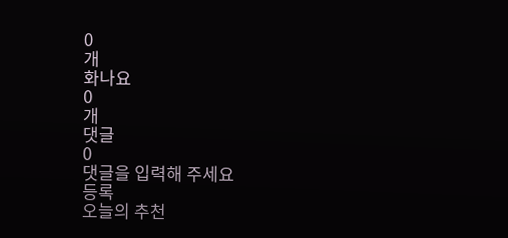0
개
화나요
0
개
댓글
0
댓글을 입력해 주세요
등록
오늘의 추천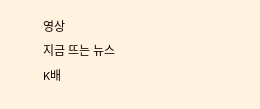영상
지금 뜨는 뉴스
K배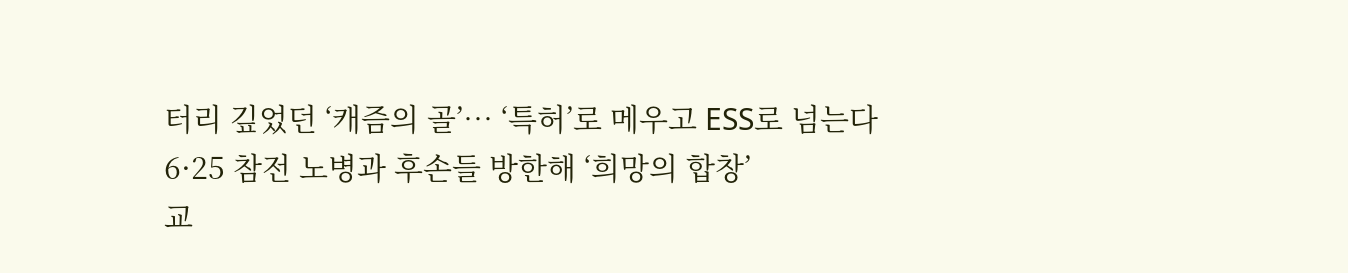터리 깊었던 ‘캐즘의 골’… ‘특허’로 메우고 ESS로 넘는다
6·25 참전 노병과 후손들 방한해 ‘희망의 합창’
교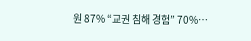원 87% “교권 침해 경험” 70%…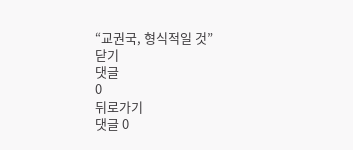“교권국, 형식적일 것”
닫기
댓글
0
뒤로가기
댓글 0